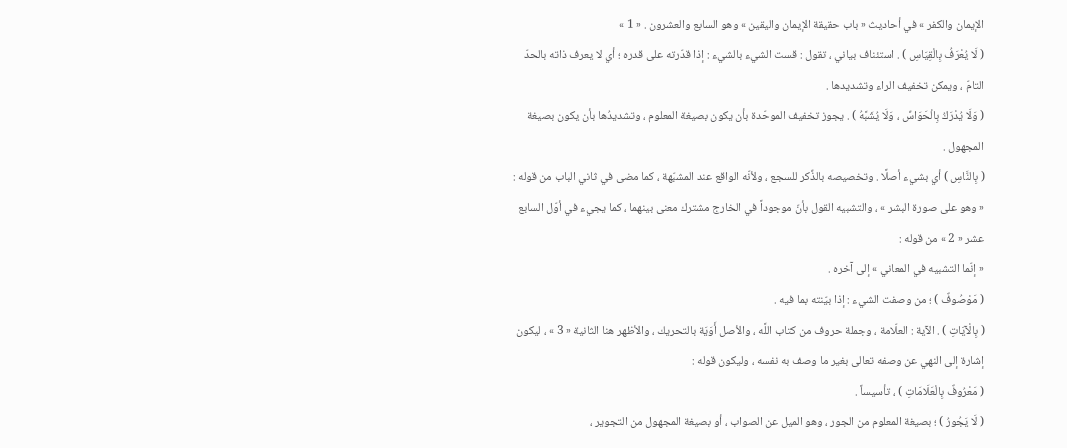الإيمان والكفر » في أحاديث « باب حقيقة الإيمان واليقين » وهو السابع والعشرون . « 1 »
( لَا يُعْرَفُ بِالْقِيَاسِ ) . استئناف بياني ، تقول : قست الشيء بالشيء : إذا قدّرته على قدره ؛ أي لا يعرف ذاته بالحدّ التامّ ، ويمكن تخفيف الراء وتشديدها .
( وَلَا يُدْرَكُ بِالْحَوَاسِّ ، وَلَا يُشَبَّهُ ) . يجوز تخفيف الموحّدة بأن يكون بصيغة المعلوم ، وتشديدُها بأن يكون بصيغة المجهول .
( بِالنَّاسِ ) أي بشيء أصلًا . وتخصيصه بالذِّكر للسجع ، ولأنّه الواقع عند المشبّهة ، كما مضى في ثاني الباب من قوله : « وهو على صورة البشر » ، والتشبيه القول بأنّ موجوداً في الخارج مشترك معنى بينهما ، كما يجيء في أوّل السابع عشر « 2 » من قوله :
« إنّما التشبيه في المعاني » إلى آخره .
( مَوْصُوفٌ ) ؛ من وصفت الشيء : إذا بيّنته بما فيه .
( بِالْآيَاتِ ) . الآية : العلّامة ، وجملة حروف من كتاب اللَّه ، والأصل أَوَيَة بالتحريك ، والأظهر هنا الثانية « 3 » ، ليكون إشارة إلى النهي عن وصفه تعالى بغير ما وصف به نفسه ، وليكون قوله :
( مَعْرُوفٌ بِالْعَلَامَاتِ ) ، تأسيساً .
( لَا يَجُورُ ) ؛ بصيغة المعلوم من الجور ، وهو الميل عن الصواب ، أو بصيغة المجهول من التجوير ،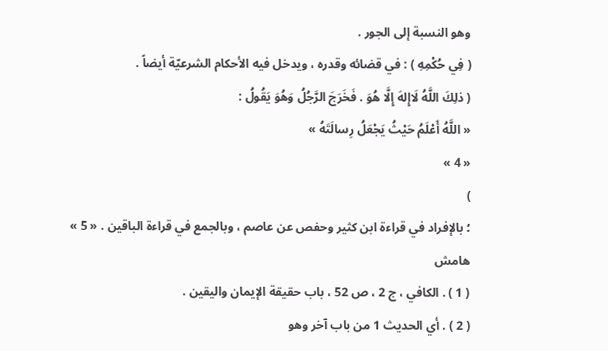وهو النسبة إلى الجور .
( فِي حُكْمِهِ ) : في قضائه وقدره ، ويدخل فيه الأحكام الشرعيّة أيضاً .
( ذلِكَ اللَّهُ لَاإِلهَ إِلَّا هُوَ . فَخَرَجَ الرَّجُلُ وَهُوَ يَقُولُ :
« اللَّهُ أَعْلَمُ حَيْثُ يَجْعَلُ رِسالَتَهُ »
« 4 »
)
؛ بالإفراد في قراءة ابن كثير وحفص عن عاصم ، وبالجمع في قراءة الباقين . « 5 »
هامش
( 1 ) . الكافي ، ج 2 ، ص 52 ، باب حقيقة الإيمان واليقين .
( 2 ) . أي الحديث 1 من باب آخر وهو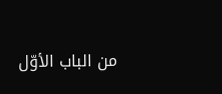من الباب الأوّل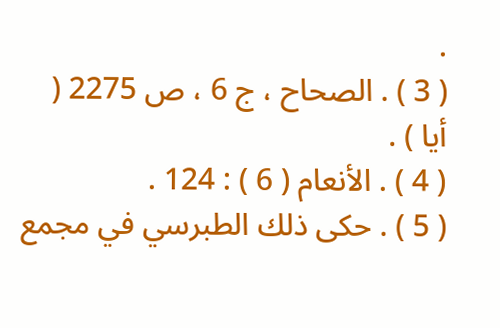.
( 3 ) . الصحاح ، ج 6 ، ص 2275 ( أيا ) .
( 4 ) . الأنعام ( 6 ) : 124 .
( 5 ) . حكى ذلك الطبرسي في مجمع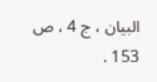البيان ، ج 4 ، ص 153 .